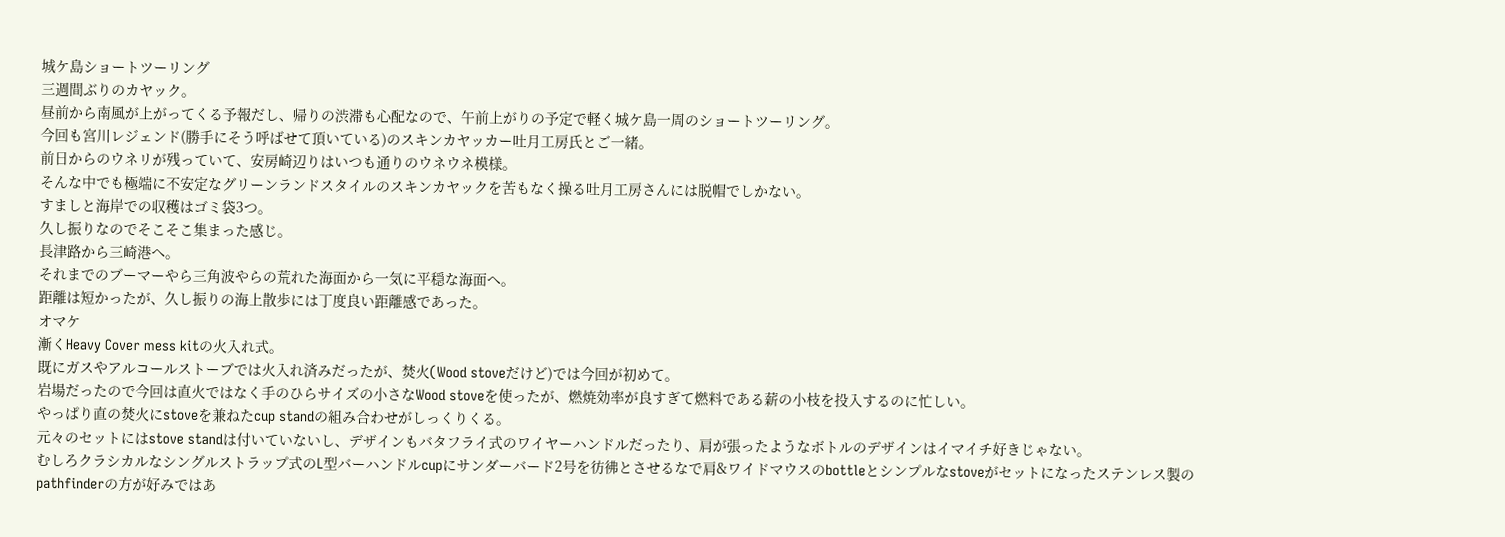城ケ島ショートツーリング
三週間ぶりのカヤック。
昼前から南風が上がってくる予報だし、帰りの渋滞も心配なので、午前上がりの予定で軽く城ケ島一周のショートツーリング。
今回も宮川レジェンド(勝手にそう呼ばせて頂いている)のスキンカヤッカー吐月工房氏とご一緒。
前日からのウネリが残っていて、安房崎辺りはいつも通りのウネウネ模様。
そんな中でも極端に不安定なグリーンランドスタイルのスキンカヤックを苦もなく操る吐月工房さんには脱帽でしかない。
すましと海岸での収穫はゴミ袋3つ。
久し振りなのでそこそこ集まった感じ。
長津路から三崎港へ。
それまでのブーマーやら三角波やらの荒れた海面から一気に平穏な海面へ。
距離は短かったが、久し振りの海上散歩には丁度良い距離感であった。
オマケ
漸くHeavy Cover mess kitの火入れ式。
既にガスやアルコールストーブでは火入れ済みだったが、焚火(Wood stoveだけど)では今回が初めて。
岩場だったので今回は直火ではなく手のひらサイズの小さなWood stoveを使ったが、燃焼効率が良すぎて燃料である薪の小枝を投入するのに忙しい。
やっぱり直の焚火にstoveを兼ねたcup standの組み合わせがしっくりくる。
元々のセットにはstove standは付いていないし、デザインもバタフライ式のワイヤーハンドルだったり、肩が張ったようなボトルのデザインはイマイチ好きじゃない。
むしろクラシカルなシングルストラップ式のL型バーハンドルcupにサンダーバード2号を彷彿とさせるなで肩&ワイドマウスのbottleとシンプルなstoveがセットになったステンレス製のpathfinderの方が好みではあ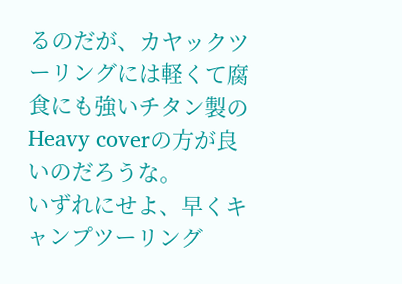るのだが、カヤックツーリングには軽くて腐食にも強いチタン製のHeavy coverの方が良いのだろうな。
いずれにせよ、早くキャンプツーリング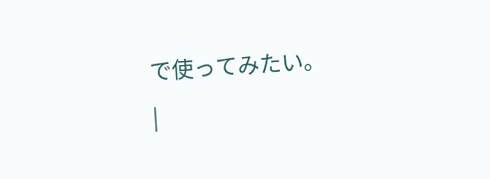で使ってみたい。
|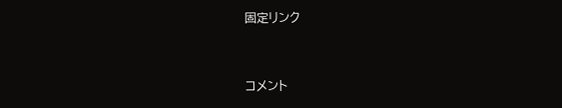固定リンク


コメント